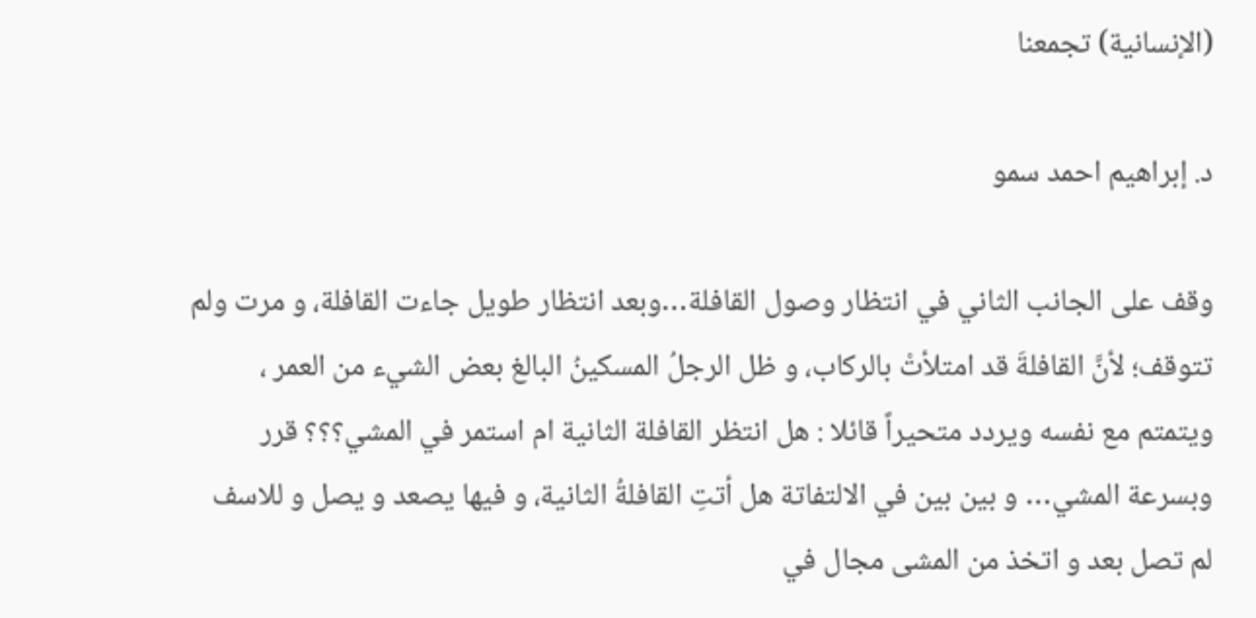(الإنسانية) تجمعنا

د. إبراهيم احمد سمو

وقف على الجانب الثاني في انتظار وصول القافلة…وبعد انتظار طويل جاءت القافلة، و مرت ولم تتوقف؛ لأنَّ القافلةَ قد امتلأتْ بالركاب، و ظل الرجلُ المسكينُ البالغ بعض الشيء من العمر ، ويتمتم مع نفسه ويردد متحيراً قائلا : هل انتظر القافلة الثانية ام استمر في المشي؟؟؟ قرر وبسرعة المشي… و بين بين في الالتفاتة هل أتتِ القافلةُ الثانية، و فيها يصعد و يصل و للاسف لم تصل بعد و اتخذ من المشى مجال في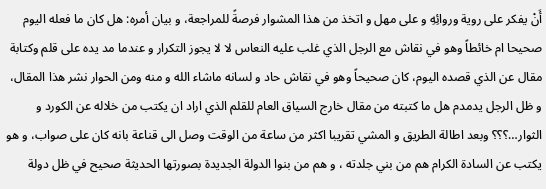أَنْ يفكر على روية وروائِهِ و على مهل و اتخذ من هذا المشوار فرصةً للمراجعة، و بيان أمره: هل كان ما فعله اليوم صحيحا ام خائطاً وهو في نقاش مع الرجل الذي غلب عليه النعاس لا لا يجوز التكرار و عندما مد يده على قلم وكتابة مقال عن الذي قصده اليوم، كان صحيحاً وهو في نقاش حاد و لسانه ماشاء الله و منه ومن الحوار نشر هذا المقال، و ظل الرجل يدمدم هل ما كتبته من مقال خارج السياق العام للقلم الذي اراد ان يكتب من خلاله عن الكورد و الثوار…؟؟؟ وبعد اطالة الطريق و المشي تقريبا اكثر من ساعة من الوقت وصل الى قناعة بانه كان على صواب، و هو يكتب عن السادة الكرام هم من بني جلدته ، و هم من بنوا الدولة الجديدة بصورتها الحديثة صحيح في ظل دولة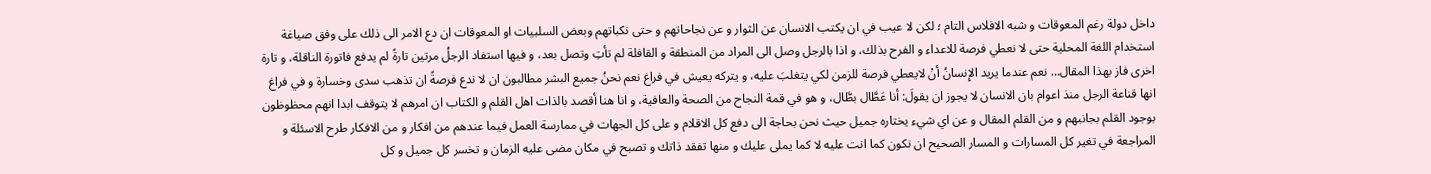داخل دولة رغم المعوقات و شبه الافلاس التام ؛ لكن لا عيب في ان يكتب الانسان عن الثوار و عن نجاحاتهم و حتى نكباتهم وبعض السلبيات او المعوقات ان دع الامر الى ذلك على وفق صياغة استخدام اللغة المحلية حتى لا نعطي فرصة للاعداء و الفرح بذلك، و اذا بالرجل وصل الى المراد من المنطقة و القافلة لم تأتِ وتصل بعد، و فيها استفاد الرجلُ مرتين تارةً لم يدفع فاتورة الناقلة، و تارة اخرى فاز بهذا المقال… نعم عندما يريد الإِنسانُ أنْ لايعطي فرصة للزمن لكي يتغلبَ عليه، و يتركه يعيش في فراغ نعم نحنُ جميع البشر مطالبون ان لا ندع فرصةً ان تذهب سدى وخسارة و في فراغ انها قناعة الرجل منذ اعوام بان الانسان لا يجوز ان يقولَ: أنا عَطَّال بطَّال، و هو في قمة النجاح من الصحة والعافية، و انا هنا أقصد بالذات اهل القلم و الكتاب ان امرهم لا يتوقف ابدا انهم محظوظون بوجود القلم بجانبهم و من القلم المقال و عن اي شيء يختاره جميل حيث نحن بحاجة الى دفع كل الاقلام و على كل الجهات في ممارسة العمل فيما عندهم من افكار و من الافكار طرح الاسئلة و المراجعة في تغير كل المسارات و المسار الصحيح ان نكون كما انت عليه لا كما يملى عليك و منها تفقد ذاتك و تصبح في مكان مضى عليه الزمان و تخسر كل جميل و كل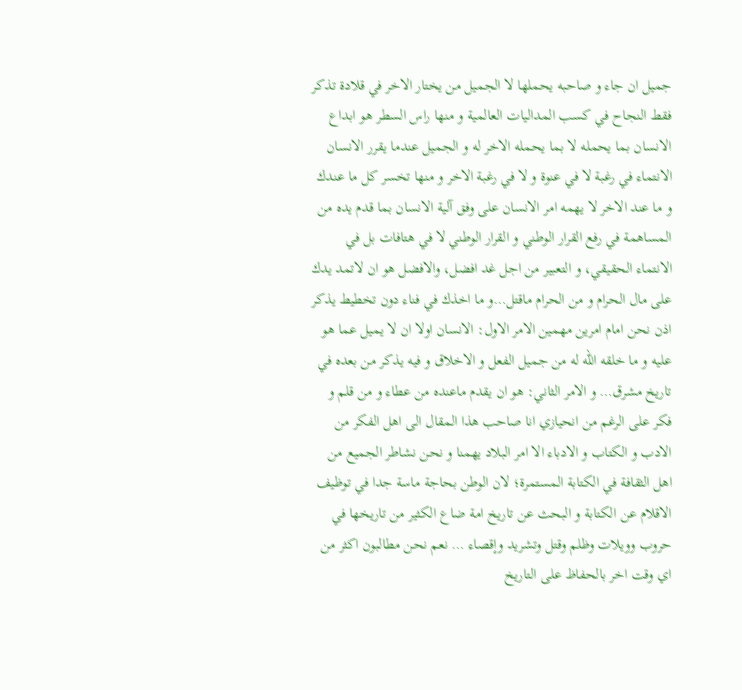جميل ان جاء و صاحبه يحملها لا الجميل من يختار الاخر في قلادة تذكر فقط النجاح في كسب المداليات العالمية و منها راس السطر هو ابداع الانسان بما يحمله لا بما يحمله الاخر له و الجميل عندما يقرر الانسان الانتماء في رغبة لا في عنوة و لا في رغبة الاخر و منها تخسر كل ما عندك و ما عند الاخر لا يهمه امر الانسان على وفق آلية الانسان بما قدم يده من المساهمة في رفع القرار الوطني و القرار الوطني لا في هتافات بل في الانتماء الحقيقي، و التعبير من اجل غد افضل، والافضل هو ان لاتمد يدك على مال الحرام و من الحرام ماقتل…و ما اخذك في فناء دون تخطيط يذكر اذن نحن امام امرين مهمين الامر الاول: الانسان اولا ان لا يميل عما هو عليه و ما خلقه الله له من جميل الفعل و الاخلاق و فيه يذكر من بعده في تاريخ مشرق… و الامر الثاني: هو ان يقدم ماعنده من عطاء و من قلم و فكر على الرغم من انحيازي انا صاحب هذا المقال الى اهل الفكر من الادب و الكتاب و الادباء الا امر البلاد يهمنا و نحن نشاطر الجميع من اهل الثقافة في الكتابة المستمرة؛ لان الوطن بحاجة ماسة جدا في توظيف الاقلام عن الكتابة و البحث عن تاريخ امة ضاع الكثير من تاريخها في حروب وويلات وظلم وقتل وتشريد وإقصاء … نعم نحن مطالبون اكثر من اي وقت اخر بالحفاظ على التاريخ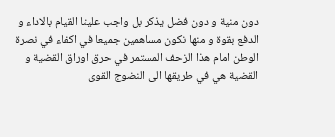دون منية و دون فضل يذكر بل واجب علينا القيام بالاداء و الدفع بقوة و منها نكون مساهمين جميعا في اكفاء في نصرة الوطن امام هذا الزحف المستمر في حرق اوراق القضية و القضية هي في طريقها الى النضوج القوى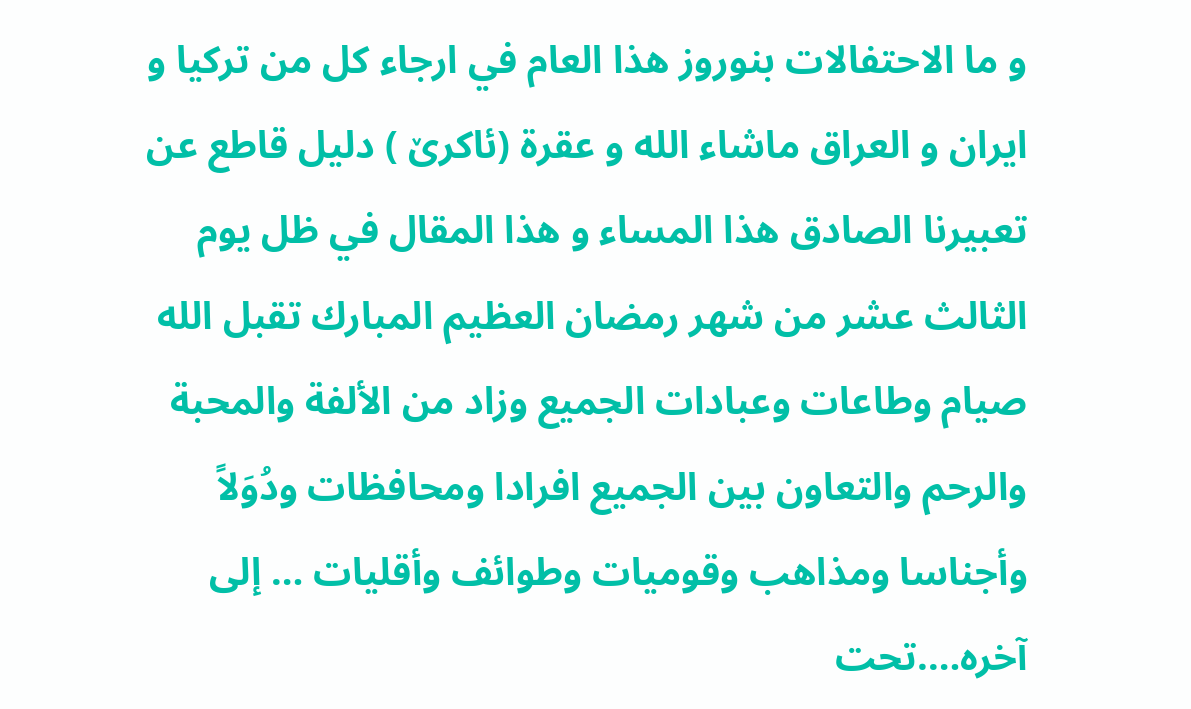و ما الاحتفالات بنوروز هذا العام في ارجاء كل من تركيا و ايران و العراق ماشاء الله و عقرة (ئاکرێ ) دليل قاطع عن تعبيرنا الصادق هذا المساء و هذا المقال في ظل يوم الثالث عشر من شهر رمضان العظيم المبارك تقبل الله صيام وطاعات وعبادات الجميع وزاد من الألفة والمحبة والرحم والتعاون بين الجميع افرادا ومحافظات ودُوَلاً وأجناسا ومذاهب وقوميات وطوائف وأقليات … إلى آخره….تحت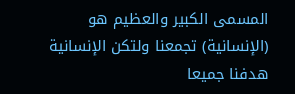المسمى الكبير والعظيم هو (الإنسانية) تجمعنا ولتكن الإنسانية هدفنا جميعا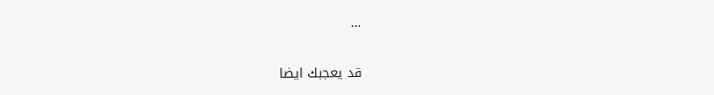…

قد يعجبك ايضا